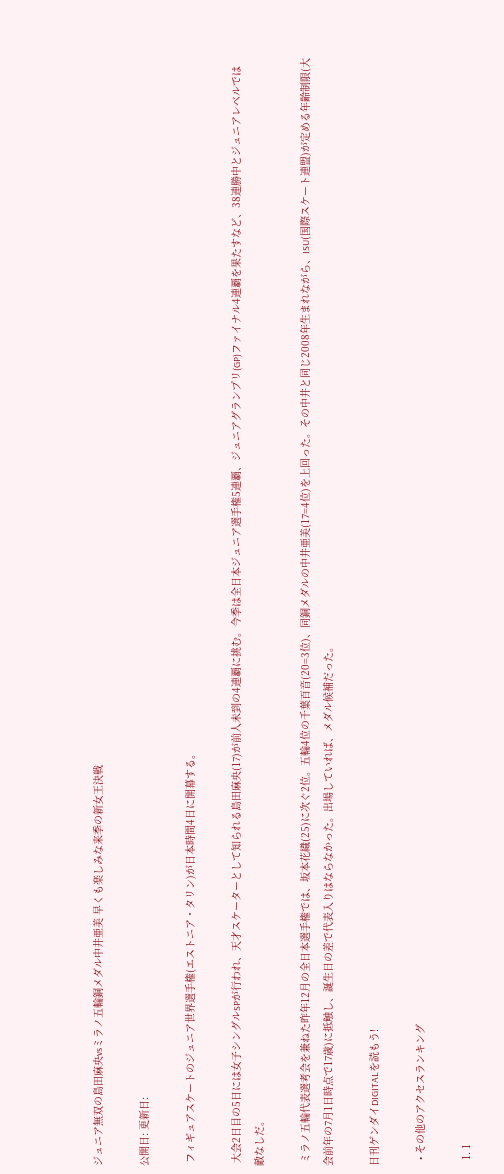ジュニア無双の島田麻央vsミラノ五輪銅メダル中井亜美 早くも楽しみな来季の新女王決戦

公開日: 更新日:

 フィギュアスケートのジュニア世界選手権(エストニア・タリン)が日本時間4日に開幕する。

 大会2日目の5日には女子シングルSPが行われ、天才スケーターとして知られる島田麻央(17)が前人未到の4連覇に挑む。今季は全日本ジュニア選手権5連覇、ジュニアグランプリ(GP)ファイナル4連覇を果たすなど、38連勝中とジュニアレベルでは敵なしだ。

 ミラノ五輪代表選考会を兼ねた昨年12月の全日本選手権では、坂本花織(25)に次ぐ2位。五輪4位の千葉百音(20=3位)、同銅メダルの中井亜美(17=4位)を上回った。その中井と同じ2008年生まれながら、ISU(国際スケート連盟)が定める年齢制限(大会前年の7月1日時点で17歳)に抵触し、誕生日の差で代表入りはならなかった。出場していれば、メダル候補だった。

日刊ゲンダイDIGITALを読もう!

  • その他のアクセスランキング

  1. 1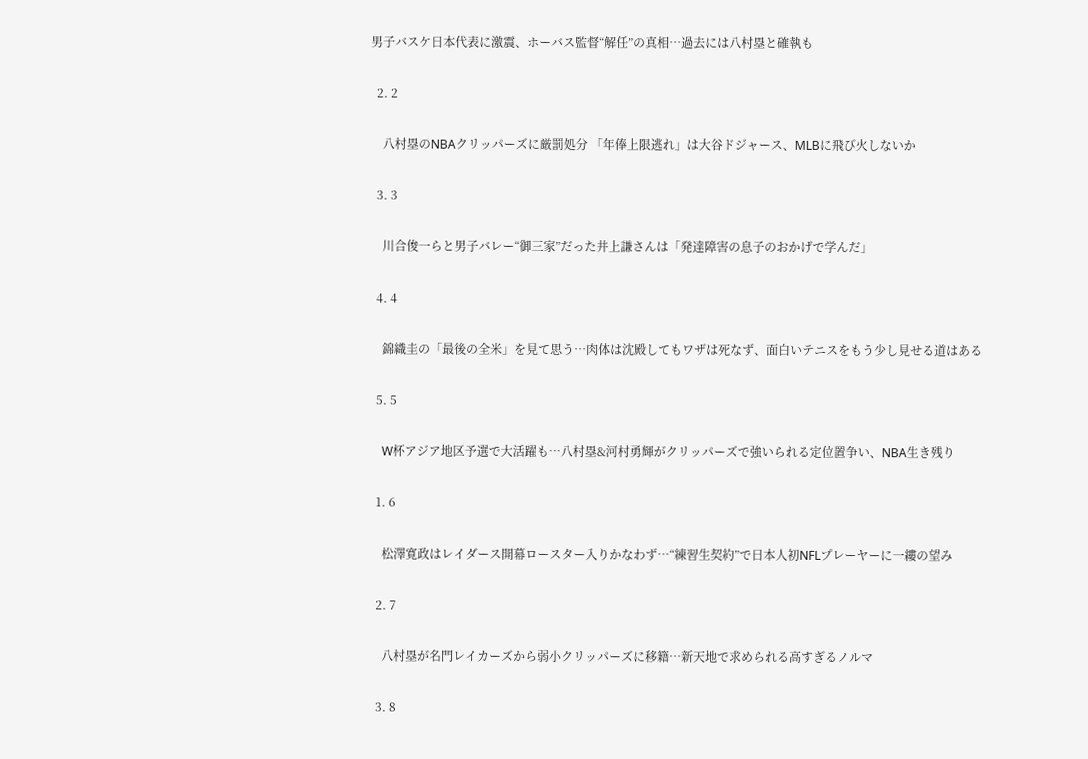男子バスケ日本代表に激震、ホーバス監督“解任”の真相…過去には八村塁と確執も

  2. 2

    八村塁のNBAクリッパーズに厳罰処分 「年俸上限逃れ」は大谷ドジャース、MLBに飛び火しないか

  3. 3

    川合俊一らと男子バレー“御三家”だった井上謙さんは「発達障害の息子のおかげで学んだ」

  4. 4

    錦織圭の「最後の全米」を見て思う…肉体は沈殿してもワザは死なず、面白いテニスをもう少し見せる道はある

  5. 5

    W杯アジア地区予選で大活躍も…八村塁&河村勇輝がクリッパーズで強いられる定位置争い、NBA生き残り

  1. 6

    松澤寛政はレイダース開幕ロースター入りかなわず…“練習生契約”で日本人初NFLプレーヤーに一縷の望み

  2. 7

    八村塁が名門レイカーズから弱小クリッパーズに移籍…新天地で求められる高すぎるノルマ

  3. 8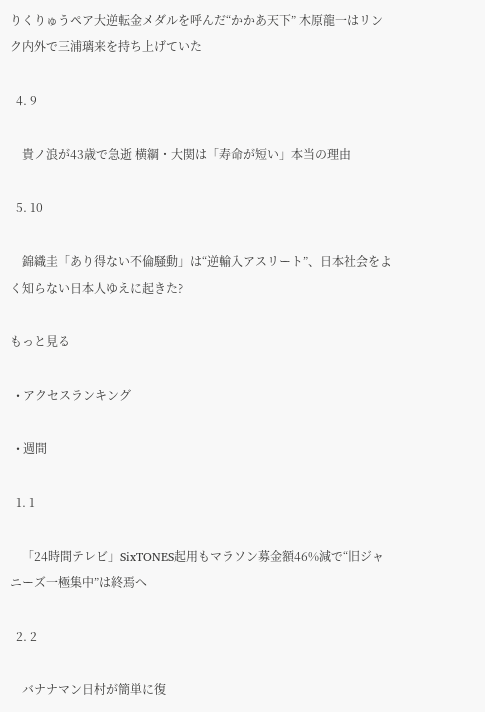りくりゅうペア大逆転金メダルを呼んだ“かかあ天下” 木原龍一はリンク内外で三浦璃来を持ち上げていた

  4. 9

    貴ノ浪が43歳で急逝 横綱・大関は「寿命が短い」本当の理由

  5. 10

    錦織圭「あり得ない不倫騒動」は“逆輸入アスリート”、日本社会をよく知らない日本人ゆえに起きた?

もっと見る

  • アクセスランキング

  • 週間

  1. 1

    「24時間テレビ」SixTONES起用もマラソン募金額46%減で“旧ジャニーズ一極集中”は終焉へ

  2. 2

    バナナマン日村が簡単に復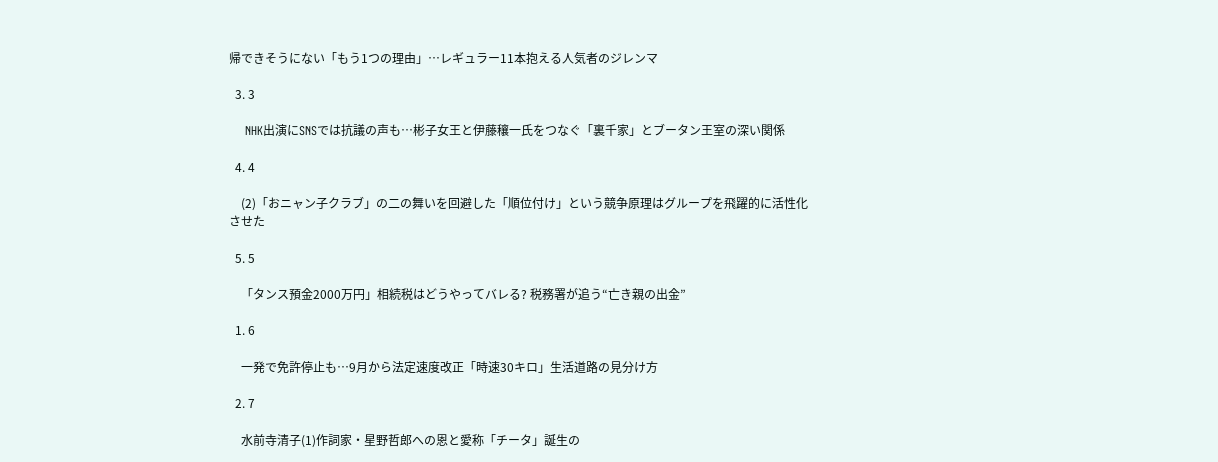帰できそうにない「もう1つの理由」…レギュラー11本抱える人気者のジレンマ

  3. 3

    NHK出演にSNSでは抗議の声も…彬子女王と伊藤穰一氏をつなぐ「裏千家」とブータン王室の深い関係

  4. 4

    (2)「おニャン子クラブ」の二の舞いを回避した「順位付け」という競争原理はグループを飛躍的に活性化させた

  5. 5

    「タンス預金2000万円」相続税はどうやってバレる? 税務署が追う“亡き親の出金”

  1. 6

    一発で免許停止も…9月から法定速度改正「時速30キロ」生活道路の見分け方

  2. 7

    水前寺清子(1)作詞家・星野哲郎への恩と愛称「チータ」誕生の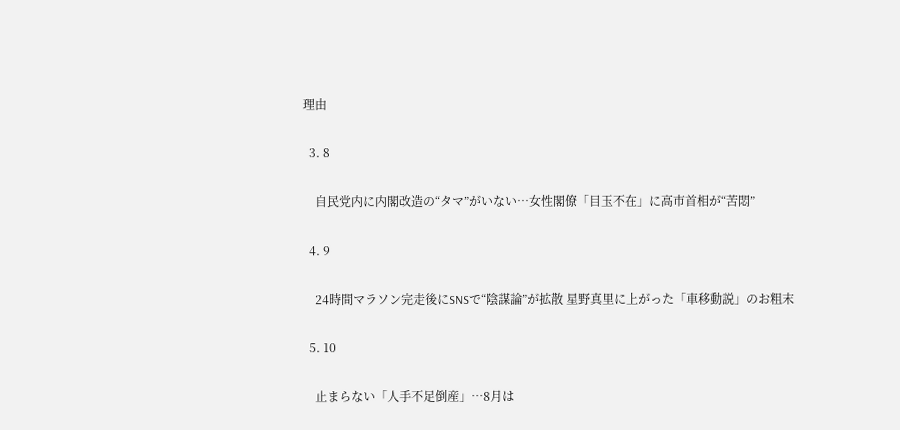理由

  3. 8

    自民党内に内閣改造の“タマ”がいない…女性閣僚「目玉不在」に高市首相が“苦悶”

  4. 9

    24時間マラソン完走後にSNSで“陰謀論”が拡散 星野真里に上がった「車移動説」のお粗末

  5. 10

    止まらない「人手不足倒産」…8月は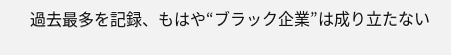過去最多を記録、もはや“ブラック企業”は成り立たない